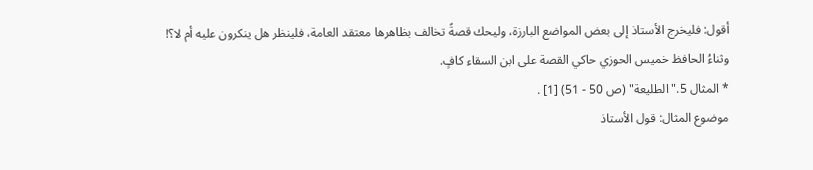أقول: فليخرج الأستاذ إلى بعض المواضع البارزة، وليحك قصةً تخالف بظاهرها معتقد العامة، فلينظر هل ينكرون عليه أم لا؟!
وثناءُ الحافظ خميس الحوزي حاكي القصة على ابن السقاء كافٍ.
* المثال 5."الطليعة" (ص 50 - 51) [1] .
موضوع المثال: قول الأستاذ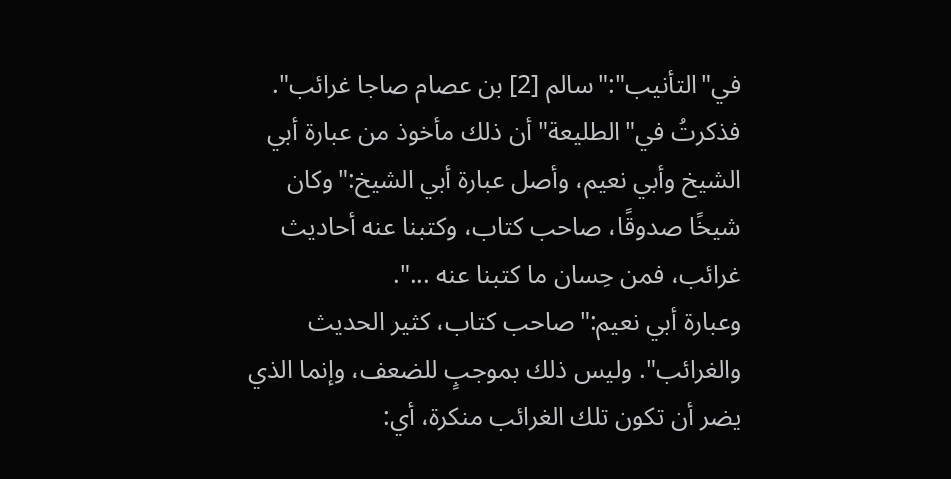في"التأنيب":"سالم [2] بن عصام صاجا غرائب".
فذكرتُ في"الطليعة"أن ذلك مأخوذ من عبارة أبي الشيخ وأبي نعيم، وأصل عبارة أبي الشيخ:"وكان شيخًا صدوقًا، صاحب كتاب، وكتبنا عنه أحاديث غرائب، فمن حِسان ما كتبنا عنه ...".
وعبارة أبي نعيم:"صاحب كتاب، كثير الحديث والغرائب". وليس ذلك بموجبٍ للضعف، وإنما الذي يضر أن تكون تلك الغرائب منكرة، أي: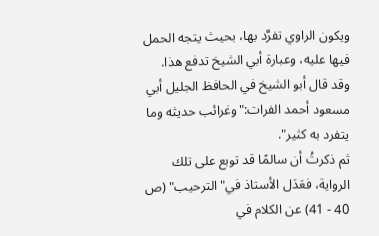ويكون الراوي تفرَّد بها، بحيث يتجه الحمل فيها عليه، وعبارة أبي الشيخ تدفع هذا.
وقد قال أبو الشيخ في الحافظ الجليل أبي مسعود أحمد الفرات:"وغرائب حديثه وما يتفرد به كثير".
ثم ذكرتُ أن سالمًا قد توبع على تلك الرواية، فعَدَل الأستاذ في"الترحيب" (ص 40 - 41) عن الكلام في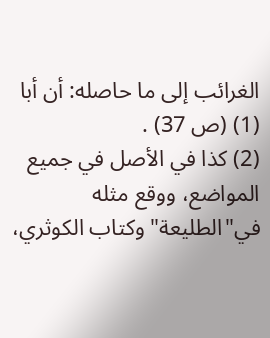الغرائب إلى ما حاصله: أن أبا
(1) (ص 37) .
(2) كذا في الأصل في جميع المواضع، ووقع مثله في"الطليعة"وكتاب الكوثري،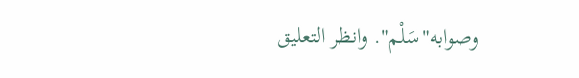وصوابه"سَلْم". وانظر التعليق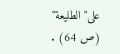على"الطليعة" (ص 64) .